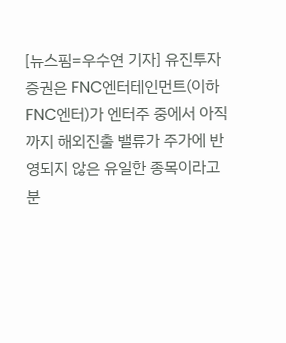[뉴스핌=우수연 기자] 유진투자증권은 FNC엔터테인먼트(이하 FNC엔터)가 엔터주 중에서 아직까지 해외진출 밸류가 주가에 반영되지 않은 유일한 종목이라고 분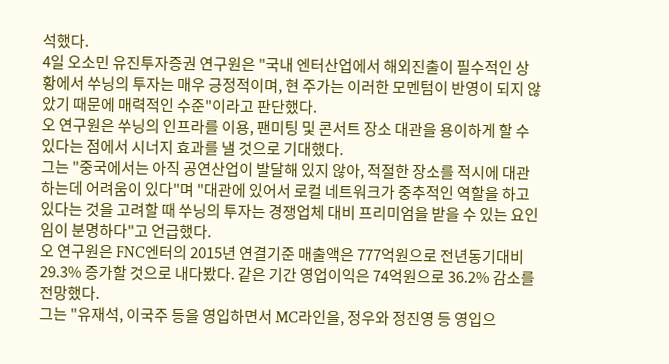석했다.
4일 오소민 유진투자증권 연구원은 "국내 엔터산업에서 해외진출이 필수적인 상황에서 쑤닝의 투자는 매우 긍정적이며, 현 주가는 이러한 모멘텀이 반영이 되지 않았기 때문에 매력적인 수준"이라고 판단했다.
오 연구원은 쑤닝의 인프라를 이용, 팬미팅 및 콘서트 장소 대관을 용이하게 할 수 있다는 점에서 시너지 효과를 낼 것으로 기대했다.
그는 "중국에서는 아직 공연산업이 발달해 있지 않아, 적절한 장소를 적시에 대관하는데 어려움이 있다"며 "대관에 있어서 로컬 네트워크가 중추적인 역할을 하고 있다는 것을 고려할 때 쑤닝의 투자는 경쟁업체 대비 프리미엄을 받을 수 있는 요인임이 분명하다"고 언급했다.
오 연구원은 FNC엔터의 2015년 연결기준 매출액은 777억원으로 전년동기대비 29.3% 증가할 것으로 내다봤다. 같은 기간 영업이익은 74억원으로 36.2% 감소를 전망했다.
그는 "유재석, 이국주 등을 영입하면서 MC라인을, 정우와 정진영 등 영입으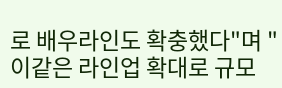로 배우라인도 확충했다"며 "이같은 라인업 확대로 규모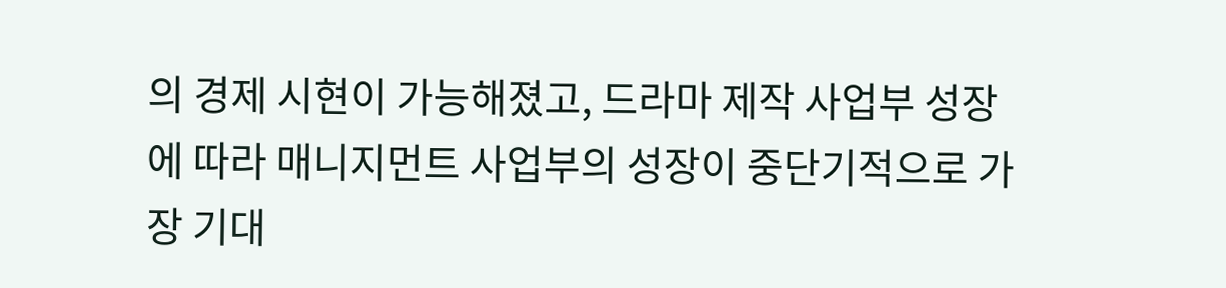의 경제 시현이 가능해졌고, 드라마 제작 사업부 성장에 따라 매니지먼트 사업부의 성장이 중단기적으로 가장 기대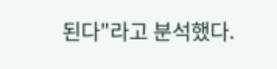된다"라고 분석했다.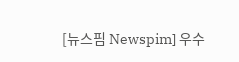[뉴스핌 Newspim] 우수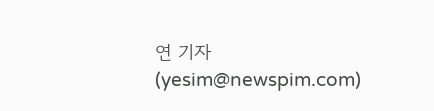연 기자 (yesim@newspim.com)